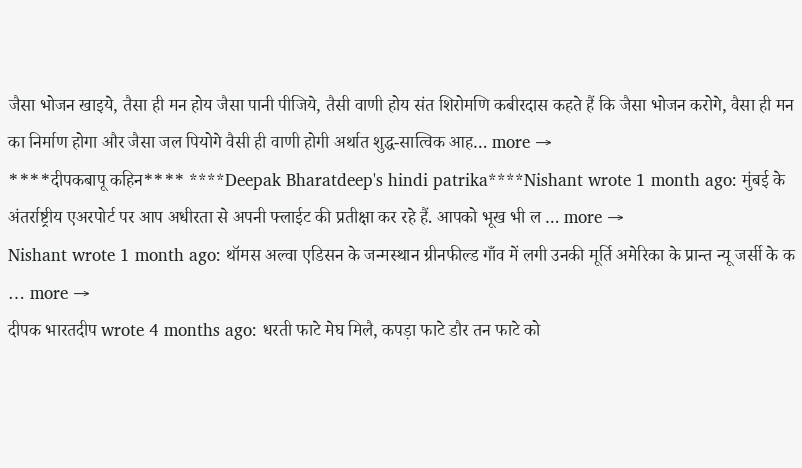जैसा भोजन खाइये, तैसा ही मन होय जैसा पानी पीजिये, तैसी वाणी होय संत शिरोमणि कबीरदास कहते हैं कि जैसा भोजन करोगे, वैसा ही मन का निर्माण होगा और जैसा जल पियोगे वैसी ही वाणी होगी अर्थात शुद्ध-सात्विक आह… more →
****दीपकबापू कहिन**** ****Deepak Bharatdeep's hindi patrika****Nishant wrote 1 month ago: मुंबई के अंतर्राष्ट्रीय एअरपोर्ट पर आप अधीरता से अपनी फ्लाईट की प्रतीक्षा कर रहे हैं. आपको भूख भी ल … more →
Nishant wrote 1 month ago: थॉमस अल्वा एडिसन के जन्मस्थान ग्रीनफील्ड गाँव में लगी उनकी मूर्ति अमेरिका के प्रान्त न्यू जर्सी के क … more →
दीपक भारतदीप wrote 4 months ago: धरती फाटे मेघ मिलै, कपड़ा फाटे डौर तन फाटे को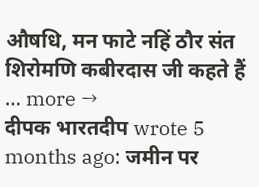औषधि, मन फाटे नहिं ठौर संत शिरोमणि कबीरदास जी कहते हैं … more →
दीपक भारतदीप wrote 5 months ago: जमीन पर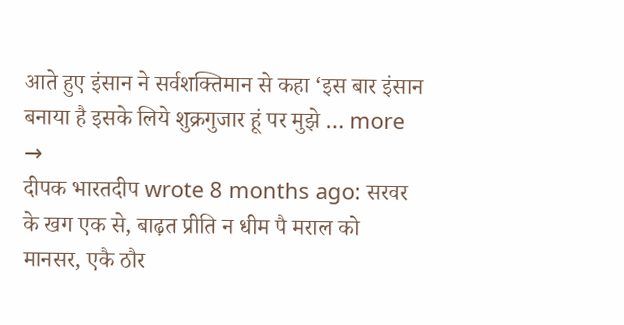आते हुए इंसान ने सर्वशक्तिमान से कहा ‘इस बार इंसान बनाया है इसके लिये शुक्रगुजार हूं पर मुझे … more →
दीपक भारतदीप wrote 8 months ago: सरवर के खग एक से, बाढ़त प्रीति न धीम पै मराल को मानसर, एकै ठौर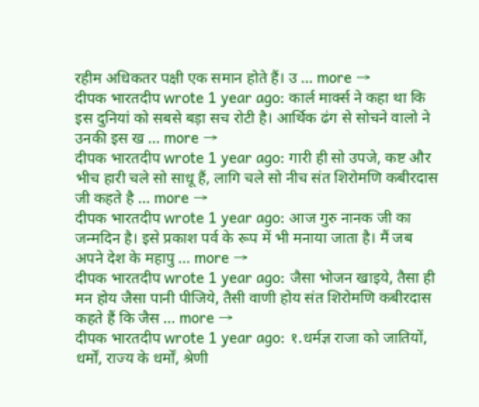रहीम अधिकतर पक्षी एक समान होते हैं। उ … more →
दीपक भारतदीप wrote 1 year ago: कार्ल मार्क्स ने कहा था कि इस दुनियां को सबसे बड़ा सच रोटी है। आर्थिक ढंग से सोचने वालो ने उनकी इस ख … more →
दीपक भारतदीप wrote 1 year ago: गारी ही सो उपजे, कष्ट और भीच हारी चले सो साधू हैं, लागि चले सो नीच संत शिरोमणि कबीरदास जी कहते है … more →
दीपक भारतदीप wrote 1 year ago: आज गुरु नानक जी का जन्मदिन है। इसे प्रकाश पर्व के रूप में भी मनाया जाता है। मैं जब अपने देश के महापु … more →
दीपक भारतदीप wrote 1 year ago: जैसा भोजन खाइये, तैसा ही मन होय जैसा पानी पीजिये, तैसी वाणी होय संत शिरोमणि कबीरदास कहते हैं कि जैस … more →
दीपक भारतदीप wrote 1 year ago: १.धर्मज्ञ राजा को जातियों, धर्मों, राज्य के धर्मों, श्रेणी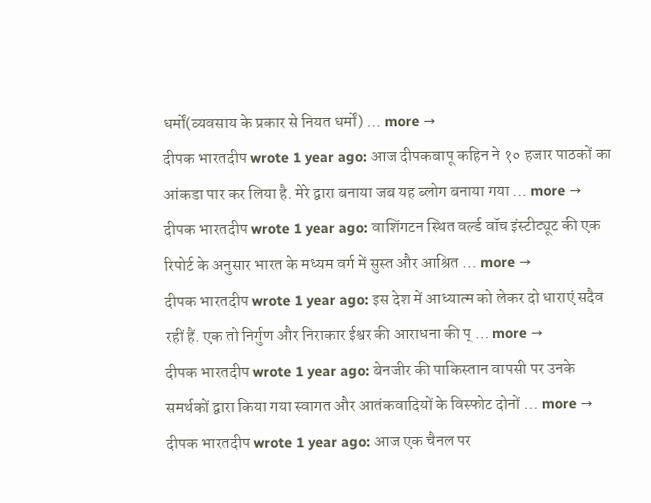धर्मों(व्यवसाय के प्रकार से नियत धर्मों) … more →
दीपक भारतदीप wrote 1 year ago: आज दीपकबापू कहिन ने १० हजार पाठकों का आंकडा पार कर लिया है. मेरे द्वारा बनाया जब यह ब्लोग बनाया गया … more →
दीपक भारतदीप wrote 1 year ago: वाशिंगटन स्थित वर्ल्ड वॉच इंस्टीट्यूट की एक रिपोर्ट के अनुसार भारत के मध्यम वर्ग में सुस्त और आश्रित … more →
दीपक भारतदीप wrote 1 year ago: इस देश में आध्यात्म को लेकर दो धाराएं सदैव रहीं हैं. एक तो निर्गुण और निराकार ईश्वर की आराधना की प् … more →
दीपक भारतदीप wrote 1 year ago: बेनजीर की पाकिस्तान वापसी पर उनके समर्थकों द्वारा किया गया स्वागत और आतंकवादियों के विस्फोट दोनों … more →
दीपक भारतदीप wrote 1 year ago: आज एक चैनल पर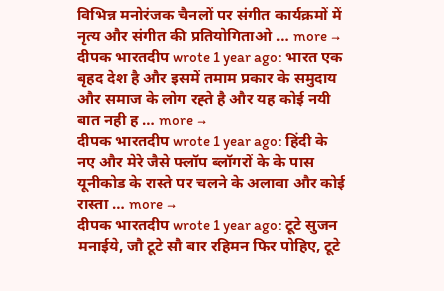विभिन्न मनोरंजक चैनलों पर संगीत कार्यक्रमों में नृत्य और संगीत की प्रतियोगिताओ … more →
दीपक भारतदीप wrote 1 year ago: भारत एक बृहद देश है और इसमें तमाम प्रकार के समुदाय और समाज के लोग रह्ते है और यह कोई नयी बात नही ह … more →
दीपक भारतदीप wrote 1 year ago: हिंदी के नए और मेरे जैसे फ्लॉप ब्लॉगरों के के पास यूनीकोड के रास्ते पर चलने के अलावा और कोई रास्ता … more →
दीपक भारतदीप wrote 1 year ago: टूटे सुजन मनाईये, जौ टूटे सौ बार रहिमन फिर पोहिए, टूटे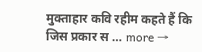मुक्ताहार कवि रहीम कहते हैं कि जिस प्रकार स … more →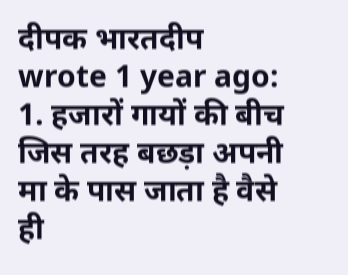दीपक भारतदीप wrote 1 year ago: 1. हजारों गायों की बीच जिस तरह बछड़ा अपनी मा के पास जाता है वैसे ही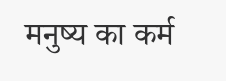मनुष्य का कर्म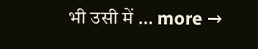भी उसी में … more →